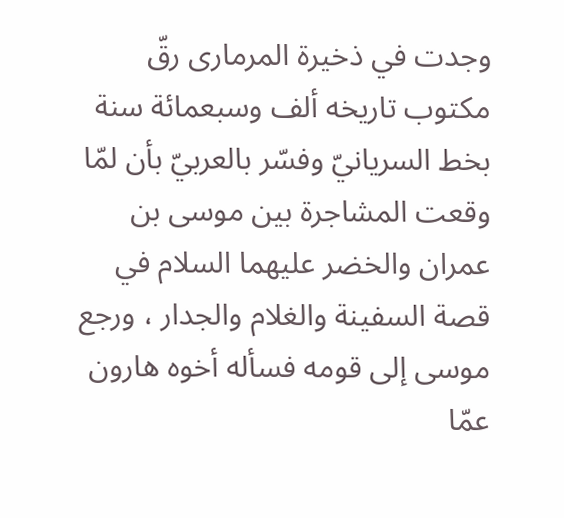وجدت في ذخيرة المرمارى رقّ مكتوب تاريخه ألف وسبعمائة سنة بخط السريانيّ وفسّر بالعربيّ بأن لمّا وقعت المشاجرة بين موسى بن عمران والخضر عليهما السلام في قصة السفينة والغلام والجدار ، ورجع موسى إلى قومه فسأله أخوه هارون عمّا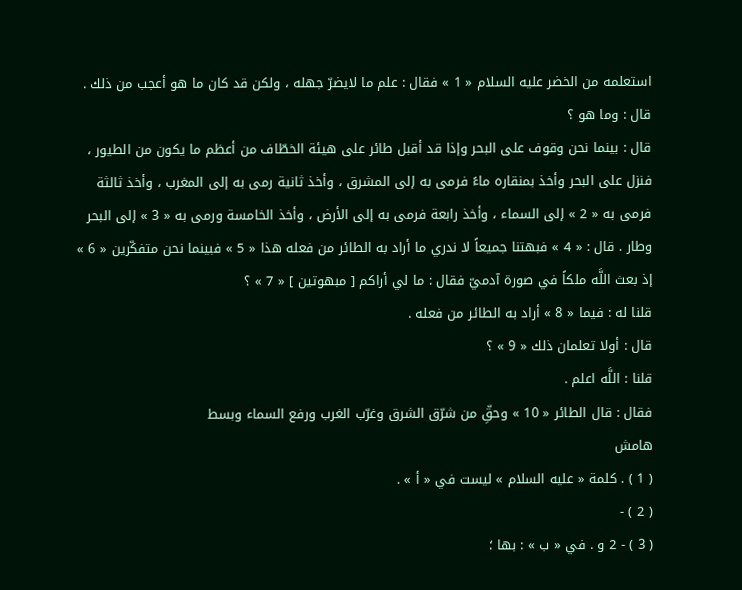استعلمه من الخضر عليه السلام « 1 » فقال : علم ما لايضرّ جهله ، ولكن قد كان ما هو أعجب من ذلك .
قال : وما هو ؟
قال : بينما نحن وقوف على البحر وإذا قد أقبل طائر على هيئة الخطّاف من أعظم ما يكون من الطيور ، فنزل على البحر وأخذ بمنقاره ماءً فرمى به إلى المشرق ، وأخذ ثانية رمى به إلى المغرب ، وأخذ ثالثة فرمى به « 2 » إلى السماء ، وأخذ رابعة فرمى به إلى الأرض ، وأخذ الخامسة ورمى به « 3 » إلى البحر وطار . قال : « 4 » فبهتنا جميعاً لا ندري ما أراد به الطائر من فعله هذا « 5 » فبينما نحن متفكّرين « 6 » إذ بعث اللَّه ملكاً في صورة آدميّ فقال : ما لي أراكم [ مبهوتين ] « 7 » ؟
قلنا له : فيما « 8 » أراد به الطائر من فعله .
قال : أولا تعلمان ذلك « 9 » ؟
قلنا : اللَّه اعلم .
فقال : قال الطائر « 10 » وحقِّ من شرّق الشرق وغرّب الغرب ورفع السماء وبسط
هامش
( 1 ) . كلمة « عليه السلام » ليست في « أ » .
( 2 ) -
( 3 ) - 2 و . في « ب » : بها ؛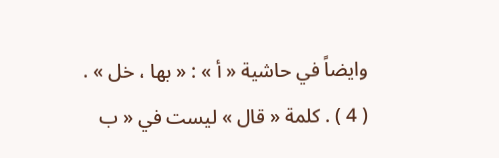وايضاً في حاشية « أ » : « بها ، خل » .
( 4 ) . كلمة « قال » ليست في « ب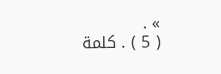» .
( 5 ) . كلمة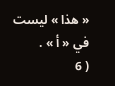« هذا » ليست في « أ » .
( 6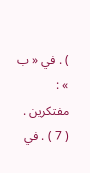) . في « ب » : مفتكرين .
( 7 ) . في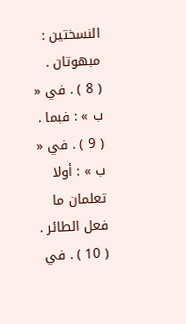النسختين : مبهوتان .
( 8 ) . في « ب » : فبما .
( 9 ) . في « ب » : أولا تعلمان ما فعل الطائر .
( 10 ) . في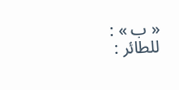« ب » : للطائر :